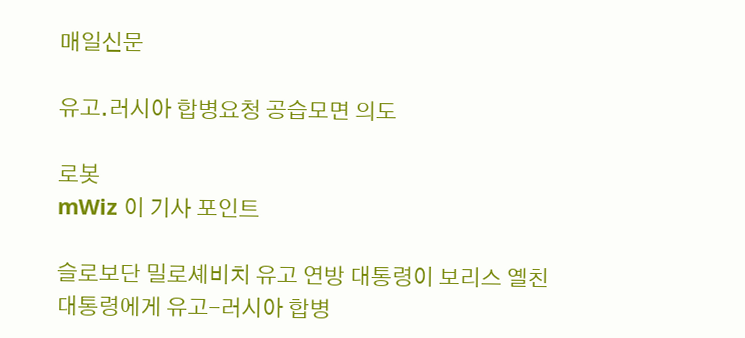매일신문

유고.러시아 합병요청 공습모면 의도

로봇
mWiz 이 기사 포인트

슬로보단 밀로셰비치 유고 연방 대통령이 보리스 옐친 대통령에게 유고-러시아 합병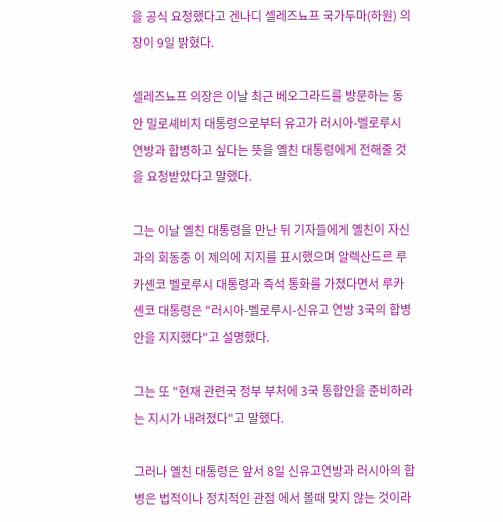을 공식 요청했다고 겐나디 셀레즈뇨프 국가두마(하원) 의장이 9일 밝혔다.

셀레즈뇨프 의장은 이날 최근 베오그라드를 방문하는 동안 밀로셰비치 대통령으로부터 유고가 러시아-벨로루시 연방과 합병하고 싶다는 뜻을 옐친 대통령에게 전해줄 것을 요청받았다고 말했다.

그는 이날 옐친 대통령을 만난 뒤 기자들에게 옐친이 자신과의 회동중 이 제의에 지지를 표시했으며 알렉산드르 루카셴코 벨로루시 대통령과 즉석 통화를 가졌다면서 루카셴코 대통령은 "러시아-벨로루시-신유고 연방 3국의 합병안을 지지했다"고 설명했다.

그는 또 "현재 관련국 정부 부처에 3국 통합안을 준비하라는 지시가 내려졌다"고 말했다.

그러나 옐친 대통령은 앞서 8일 신유고연방과 러시아의 합병은 법적이나 정치적인 관점 에서 볼때 맞지 않는 것이라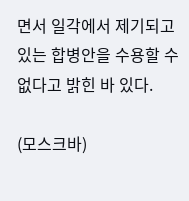면서 일각에서 제기되고 있는 합병안을 수용할 수 없다고 밝힌 바 있다.

(모스크바)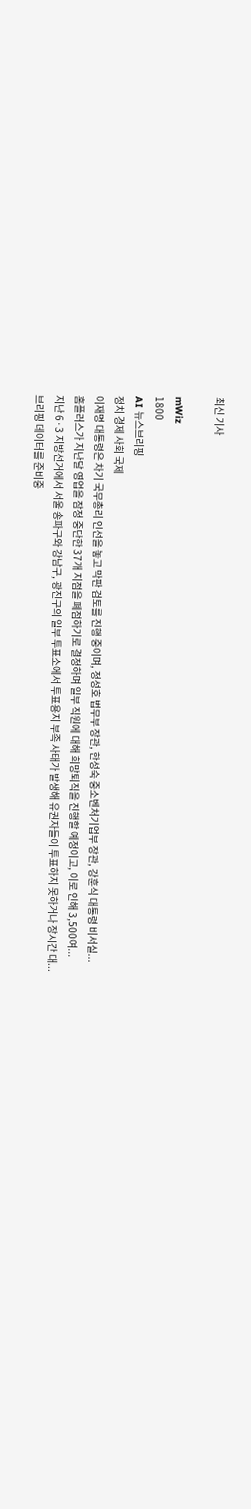최신 기사

mWiz
1800
AI 뉴스브리핑
정치 경제 사회 국제
이재명 대통령은 차기 국무총리 인선을 놓고 막판 검토를 진행 중이며, 정성호 법무부 장관, 한성숙 중소벤처기업부 장관, 강훈식 대통령 비서실...
홈플러스가 지난달 영업을 잠정 중단한 37개 지점을 폐점하기로 결정하며 일부 직원에 대해 희망퇴직을 진행할 예정이고, 이로 인해 3,500여...
지난 6·3 지방선거에서 서울 송파구와 강남구, 광진구의 일부 투표소에서 투표용지 부족 사태가 발생해 유권자들이 투표하지 못하거나 장시간 대...
브리핑 데이터를 준비중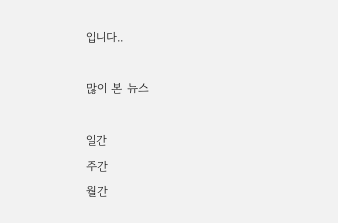입니다..

많이 본 뉴스

일간
주간
월간